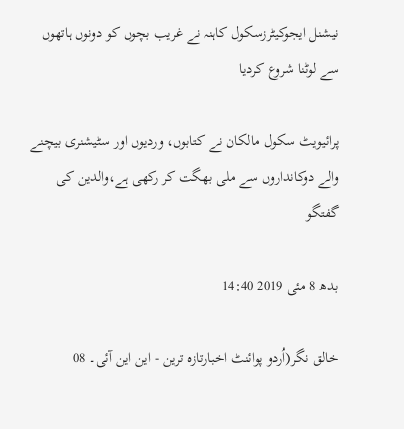نیشنل ایجوکیٹرزسکول کاہنہ نے غریب بچوں کو دونوں ہاتھوں سے لوٹنا شروع کردیا

پرائیویٹ سکول مالکان نے کتابوں، وردیوں اور سٹیشنری بیچنے والے دوکانداروں سے ملی بھگت کر رکھی ہے،والدین کی گفتگو

بدھ 8 مئی 2019 14:40

خالق نگر(اُردو پوائنٹ اخبارتازہ ترین - این این آئی۔ 08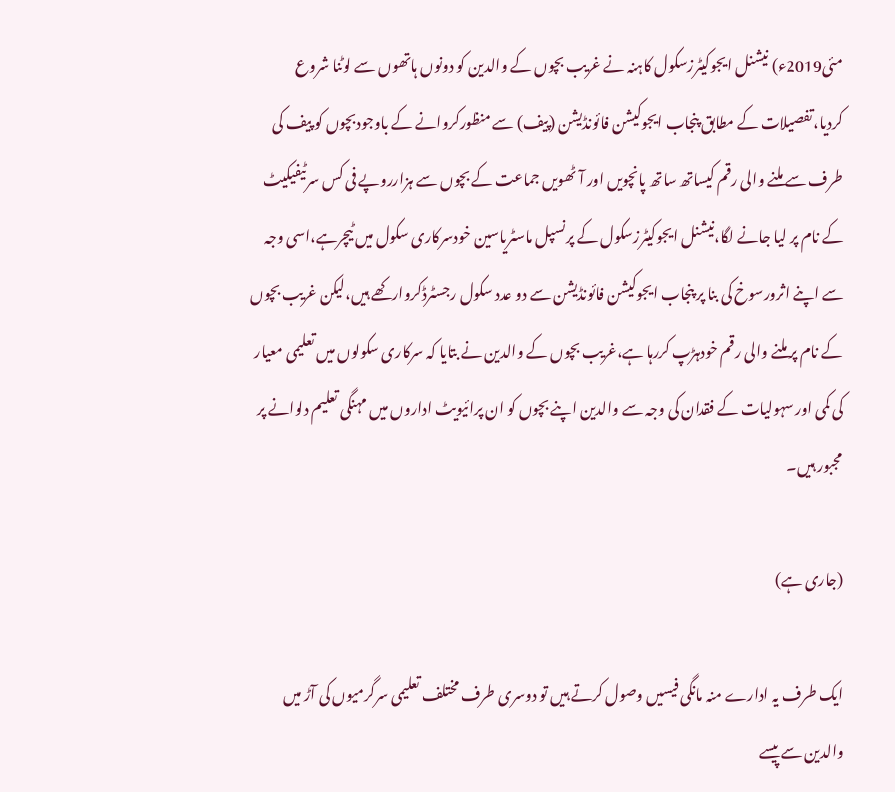مئی2019ء) نیشنل ایجوکیٹرزسکول کاہنہ نے غریب بچوں کے والدین کو دونوں ہاتھوں سے لوٹنا شروع کردیا،تفصیلات کے مطابق پنجاب ایجوکیشن فائونڈیشن (پیف) سے منظورکروانے کے باوجودبچوں کو پیف کی طرف سے ملنے والی رقم کیساتھ ساتھ پانچویں اور آٹھویں جماعت کے بچوں سے ہزارروپے فی کس سرٹیفیکیٹ کے نام پر لیا جانے لگا،نیشنل ایجوکیٹرزسکول کے پرنسپل ماسٹریاسین خودسرکاری سکول میں ٹیچرہے،اسی وجہ سے اپنے اثرورسوخ کی بنا پر پنجاب ایجوکیشن فائونڈیشن سے دو عدد سکول رجسٹرڈکروارکھے ہیں،لیکن غریب بچوں کے نام پر ملنے والی رقم خودہڑپ کررہا ہے،غریب بچوں کے والدین نے بتایا کہ سرکاری سکولوں میں تعلیمی معیار کی کمی اور سہولیات کے فقدان کی وجہ سے والدین اپنے بچوں کو ان پرائیویٹ اداروں میں مہنگی تعلیم دلوانے پر مجبور ہیں۔

(جاری ہے)

ایک طرف یہ ادارے منہ مانگی فیسیں وصول کرتے ہیں تو دوسری طرف مختلف تعلیمی سرگرمیوں کی آڑ میں والدین سے پیسے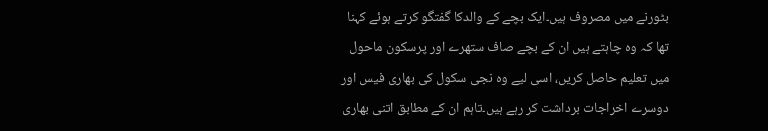بٹورنے میں مصروف ہیں۔ایک بچے کے والدکا گفتگو کرتے ہوئے کہنا تھا کہ وہ چاہتے ہیں ان کے بچے صاف ستھرے اور پرسکون ماحول میں تعلیم حاصل کریں، اسی لیے وہ نجی سکول کی بھاری فیس اور دوسرے اخراجات برداشت کر رہے ہیں۔تاہم ان کے مطابق اتنی بھاری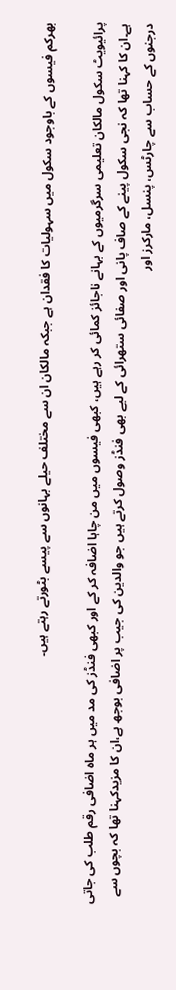بھرکم فیسوں کے باوجود سکول میں سہولیات کا فقدان ہے جبکہ مالکان ان سے مختلف حیلے بہانوں سے پیسے بٹورتے رہتے ہیں۔

پرائیویٹ سکول مالکان تعلیمی سرگرمیوں کے بہانے ناجائز کمائی کر رہے ہیں، کبھی فیسوں میں من چاہا اضافہ کر کے اور کبھی فنڈز کی مد میں ہر ماہ اضافی رقم طلب کی جاتی ہے۔ان کا کہنا تھا کہ نجی سکول پینے کے صاف پانی اور صفائی ستھرائی کے لیے بھی فنڈز وصول کرتے ہیں جو والدین کی جیب پر اضافی بوجھ ہے،ان کا مزیدکہنا تھا کہ بچوں سے درجنوں کے حساب سے چارٹس، پنسل، مارکرز اور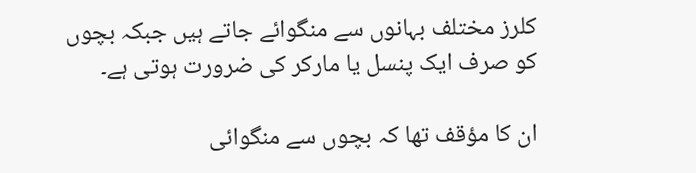کلرز مختلف بہانوں سے منگوائے جاتے ہیں جبکہ بچوں کو صرف ایک پنسل یا مارکر کی ضرورت ہوتی ہے۔

ان کا مؤقف تھا کہ بچوں سے منگوائی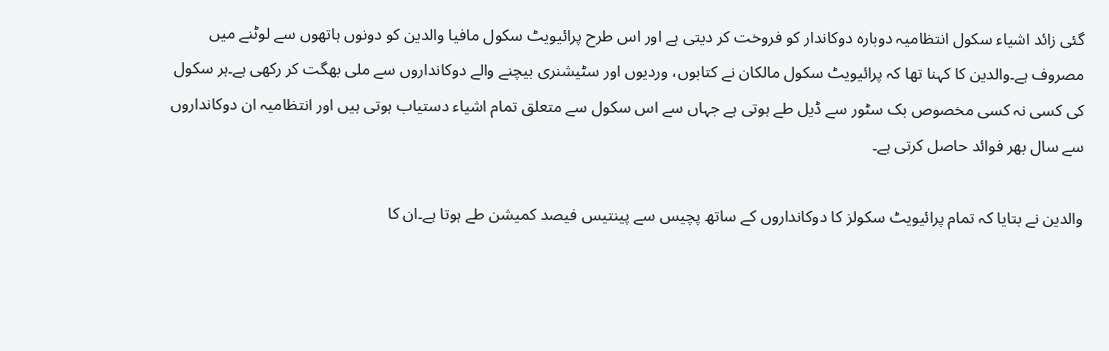گئی زائد اشیاء سکول انتظامیہ دوبارہ دوکاندار کو فروخت کر دیتی ہے اور اس طرح پرائیویٹ سکول مافیا والدین کو دونوں ہاتھوں سے لوٹنے میں مصروف ہے۔والدین کا کہنا تھا کہ پرائیویٹ سکول مالکان نے کتابوں، وردیوں اور سٹیشنری بیچنے والے دوکانداروں سے ملی بھگت کر رکھی ہے۔ہر سکول کی کسی نہ کسی مخصوص بک سٹور سے ڈیل طے ہوتی ہے جہاں سے اس سکول سے متعلق تمام اشیاء دستیاب ہوتی ہیں اور انتظامیہ ان دوکانداروں سے سال بھر فوائد حاصل کرتی ہے۔

والدین نے بتایا کہ تمام پرائیویٹ سکولز کا دوکانداروں کے ساتھ پچیس سے پینتیس فیصد کمیشن طے ہوتا ہے۔ان کا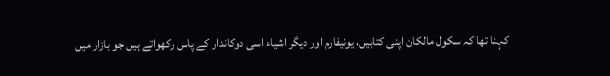کہنا تھا کہ سکول مالکان اپنی کتابیں، یونیفارم اور دیگر اشیاء اسی دوکاندار کے پاس رکھواتے ہیں جو بازار میں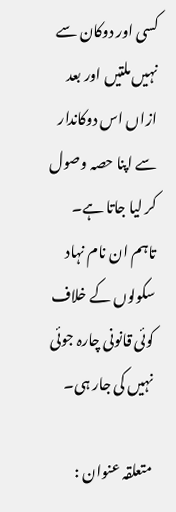کسی اور دوکان سے نہیں ملتیں اور بعد ازاں اس دوکاندار سے اپنا حصہ وصول کر لیا جاتا ہے۔ تاہم ان نام نہاد سکولوں کے خلاف کوئی قانونی چارہ جوئی نہیں کی جار ہی۔

متعلقہ عنوان :